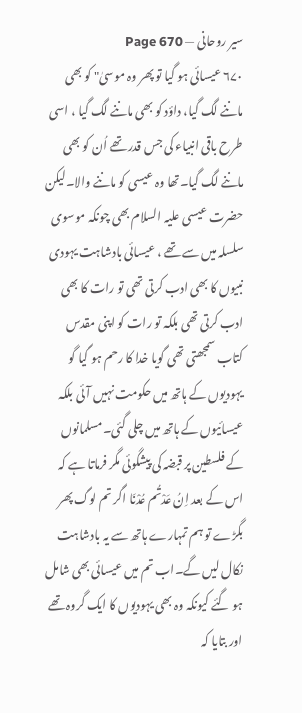سیر روحانی — Page 670
۶۷۰ عیسائی ہو گیا تو پھر وہ موسیٰ" کو بھی ماننے لگ گیا، داؤد کو بھی ماننے لگ گیا ، اسی طرح باقی انبیاء کی جس قدر تھے اُن کو بھی ماننے لگ گیا۔تھا وہ عیسی کو ماننے والا۔لیکن حضرت عیسی علیہ السلام بھی چونکہ موسوی سلسلہ میں سے تھے ، عیسائی بادشاہت یہودی نبیوں کا بھی ادب کرتی تھی تو رات کا بھی ادب کرتی تھی بلکہ تو رات کو اپنی مقدس کتاب سمجھتی تھی گویا خدا کا رحم ہو گیا گو یہودیوں کے ہاتھ میں حکومت نہیں آئی بلکہ عیسائیوں کے ہاتھ میں چلی گئی۔مسلمانوں کے فلسطین پر قبضہ کی پیشگوئی مگر فرماتا ہے کہ اس کے بعد اِنُ عَدْتُم عُدْنَا اگر تم لوگ پھر بگڑے تو ہم تمہارے ہاتھ سے یہ بادشاہت نکال لیں گے۔اب تم میں عیسائی بھی شامل ہو گئے کیونکہ وہ بھی یہودیوں کا ایک گروہ تھے اور بتایا کہ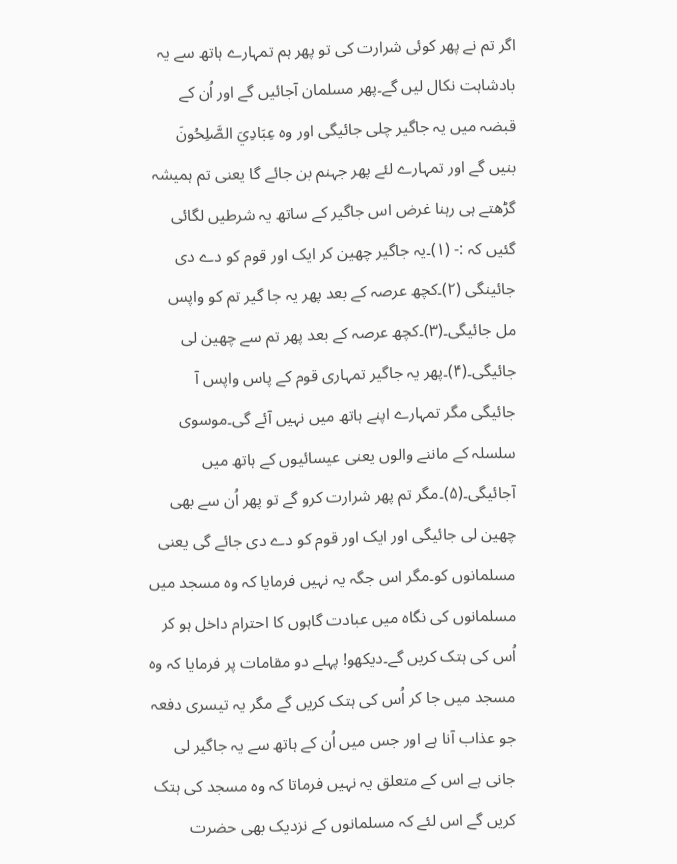اگر تم نے پھر کوئی شرارت کی تو پھر ہم تمہارے ہاتھ سے یہ بادشاہت نکال لیں گے۔پھر مسلمان آجائیں گے اور اُن کے قبضہ میں یہ جاگیر چلی جائیگی اور وه عِبَادِيَ الصَّلِحُونَ بنیں گے اور تمہارے لئے پھر جہنم بن جائے گا یعنی تم ہمیشہ گڑھتے ہی رہنا غرض اس جاگیر کے ساتھ یہ شرطیں لگائی گئیں کہ :- (۱)۔یہ جاگیر چھین کر ایک اور قوم کو دے دی جائینگی (۲)۔کچھ عرصہ کے بعد پھر یہ جا گیر تم کو واپس مل جائیگی۔(۳)۔کچھ عرصہ کے بعد پھر تم سے چھین لی جائیگی۔(۴)۔پھر یہ جاگیر تمہاری قوم کے پاس واپس آ جائیگی مگر تمہارے اپنے ہاتھ میں نہیں آئے گی۔موسوی سلسلہ کے ماننے والوں یعنی عیسائیوں کے ہاتھ میں آجائیگی۔(۵)۔مگر تم پھر شرارت کرو گے تو پھر اُن سے بھی چھین لی جائیگی اور ایک اور قوم کو دے دی جائے گی یعنی مسلمانوں کو۔مگر اس جگہ یہ نہیں فرمایا کہ وہ مسجد میں مسلمانوں کی نگاہ میں عبادت گاہوں کا احترام داخل ہو کر اُس کی ہتک کریں گے۔دیکھو! پہلے دو مقامات پر فرمایا کہ وہ مسجد میں جا کر اُس کی ہتک کریں گے مگر یہ تیسری دفعہ جو عذاب آنا ہے اور جس میں اُن کے ہاتھ سے یہ جاگیر لی جانی ہے اس کے متعلق یہ نہیں فرماتا کہ وہ مسجد کی ہتک کریں گے اس لئے کہ مسلمانوں کے نزدیک بھی حضرت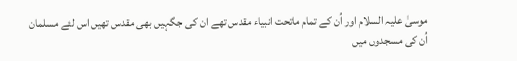موسیٰ علیہ السلام اور اُن کے تمام ماتحت انبیاء مقدس تھے ان کی جگہیں بھی مقدس تھیں اس لئے مسلمان اُن کی مسجدوں میں